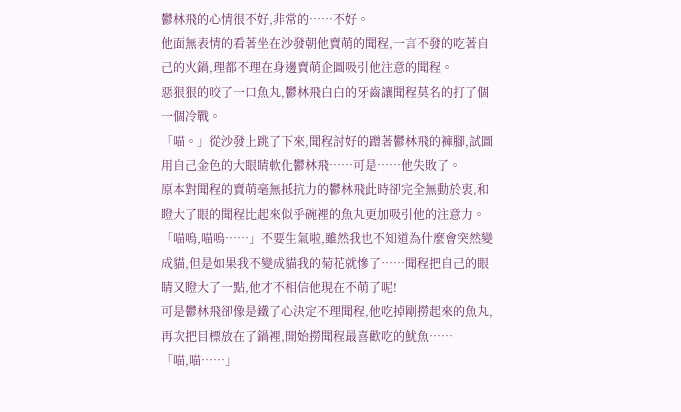鬱林飛的心情很不好,非常的……不好。
他面無表情的看著坐在沙發朝他賣萌的聞程,一言不發的吃著自己的火鍋,理都不理在身邊賣萌企圖吸引他注意的聞程。
惡狠狠的咬了一口魚丸,鬱林飛白白的牙齒讓聞程莫名的打了個一個冷戰。
「喵。」從沙發上跳了下來,聞程討好的蹭著鬱林飛的褲腳,試圖用自己金色的大眼睛軟化鬱林飛……可是……他失敗了。
原本對聞程的賣萌毫無抵抗力的鬱林飛此時卻完全無動於衷,和瞪大了眼的聞程比起來似乎碗裡的魚丸更加吸引他的注意力。
「喵嗚,喵嗚……」不要生氣啦,雖然我也不知道為什麼會突然變成貓,但是如果我不變成貓我的菊花就慘了……聞程把自己的眼睛又瞪大了一點,他才不相信他現在不萌了呢!
可是鬱林飛卻像是鐵了心決定不理聞程,他吃掉剛撈起來的魚丸,再次把目標放在了鍋裡,開始撈聞程最喜歡吃的魷魚……
「喵,喵……」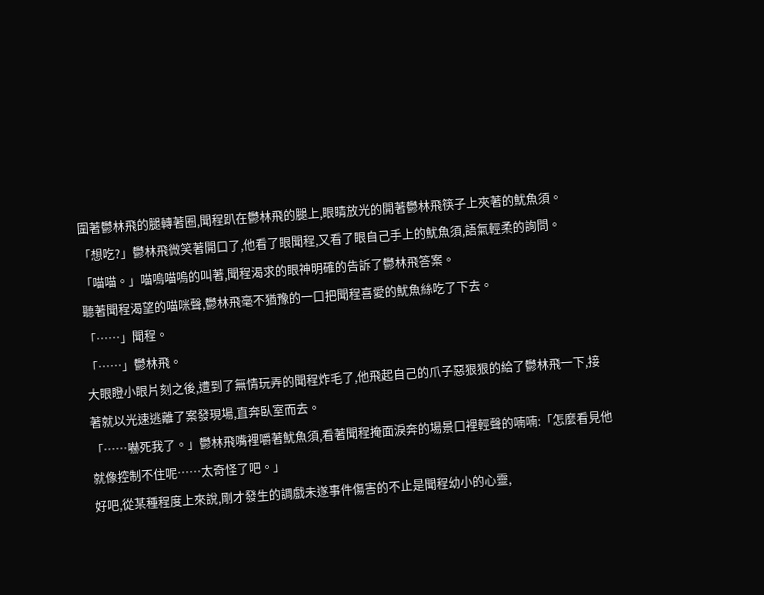圍著鬱林飛的腿轉著圈,聞程趴在鬱林飛的腿上,眼睛放光的開著鬱林飛筷子上夾著的魷魚須。
「想吃?」鬱林飛微笑著開口了,他看了眼聞程,又看了眼自己手上的魷魚須,語氣輕柔的詢問。
「喵喵。」喵嗚喵嗚的叫著,聞程渴求的眼神明確的告訴了鬱林飛答案。
聽著聞程渴望的喵咪聲,鬱林飛毫不猶豫的一口把聞程喜愛的魷魚絲吃了下去。
「……」聞程。
「……」鬱林飛。
大眼瞪小眼片刻之後,遭到了無情玩弄的聞程炸毛了,他飛起自己的爪子惡狠狠的給了鬱林飛一下,接著就以光速逃離了案發現場,直奔臥室而去。
「……嚇死我了。」鬱林飛嘴裡嚼著魷魚須,看著聞程掩面淚奔的場景口裡輕聲的喃喃:「怎麼看見他就像控制不住呢……太奇怪了吧。」
好吧,從某種程度上來說,剛才發生的調戲未遂事件傷害的不止是聞程幼小的心靈,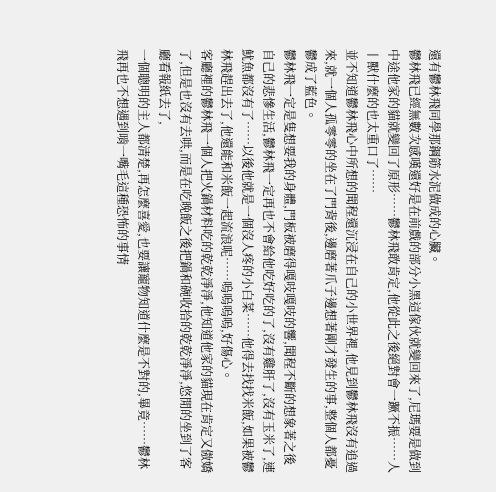還有鬱林飛同學那鋼筋水泥做成的心臟。
鬱林飛已經無數次感嘆還好是在前戲的部分小黑這傢伙就變回來了,尼瑪要是做到中途他家的貓就變回了原形……鬱林飛敢肯定,他從此之後絕對會一蹶不振……人丨獸什麼的也太重口了……
並不知道鬱林飛心中所想的聞程還沉浸在自己的小世界裡,他見到鬱林飛沒有追過來,就一個人孤零零的坐在了門背後,邊磨著爪子邊想著剛才發生的事,整個人都憂鬱成了藍色。
鬱林飛一定是隻想要我的身體,門板被磨得嘎吱嘎吱的響,聞程不斷的想象著之後自己的悲慘生活,鬱林飛一定再也不會給他吃好吃的了,沒有雞肝了,沒有玉米了,連魷魚都沒有了……以後他就是一個沒人疼的小白菜……他得去找找米飯,如果被鬱林飛趕出去了,他還能和米飯一起流浪呢……嗚嗚嗚嗚,好傷心。
客廳裡的鬱林飛一個人把火鍋材料吃的乾乾淨淨,他知道他家的貓現在肯定又傲嬌了,但是也沒有去哄,而是在吃晚飯之後把鍋和碗收拾的乾乾淨淨,悠閒的坐到了客廳看報紙去了,
一個聰明的主人都清楚,再怎麼喜愛,也要讓寵物知道什麼是不對的,畢竟……鬱林飛再也不想遇到啃一嘴毛這種恐怖的事情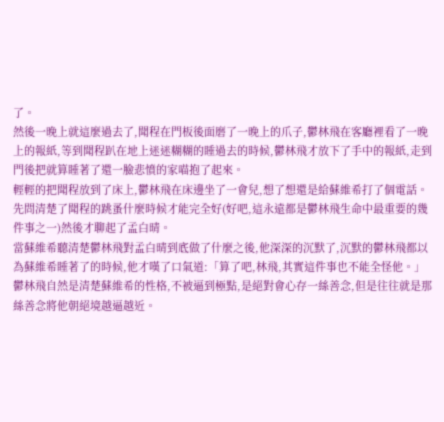了。
然後一晚上就這麼過去了,聞程在門板後面磨了一晚上的爪子,鬱林飛在客廳裡看了一晚上的報紙,等到聞程趴在地上迷迷糊糊的睡過去的時候,鬱林飛才放下了手中的報紙,走到門後把就算睡著了還一臉悲憤的家喵抱了起來。
輕輕的把聞程放到了床上,鬱林飛在床邊坐了一會兒,想了想還是給蘇維希打了個電話。先問清楚了聞程的跳蚤什麼時候才能完全好(好吧,這永遠都是鬱林飛生命中最重要的幾件事之一)然後才聊起了孟白晴。
當蘇維希聽清楚鬱林飛對孟白晴到底做了什麼之後,他深深的沉默了,沉默的鬱林飛都以為蘇維希睡著了的時候,他才嘆了口氣道:「算了吧,林飛,其實這件事也不能全怪他。」
鬱林飛自然是清楚蘇維希的性格,不被逼到極點,是絕對會心存一絲善念,但是往往就是那絲善念將他朝絕境越逼越近。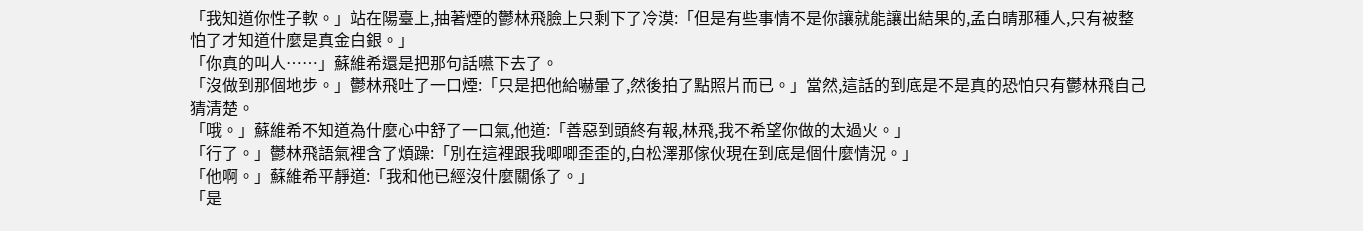「我知道你性子軟。」站在陽臺上,抽著煙的鬱林飛臉上只剩下了冷漠:「但是有些事情不是你讓就能讓出結果的,孟白晴那種人,只有被整怕了才知道什麼是真金白銀。」
「你真的叫人……」蘇維希還是把那句話嚥下去了。
「沒做到那個地步。」鬱林飛吐了一口煙:「只是把他給嚇暈了,然後拍了點照片而已。」當然,這話的到底是不是真的恐怕只有鬱林飛自己猜清楚。
「哦。」蘇維希不知道為什麼心中舒了一口氣,他道:「善惡到頭終有報,林飛,我不希望你做的太過火。」
「行了。」鬱林飛語氣裡含了煩躁:「別在這裡跟我唧唧歪歪的,白松澤那傢伙現在到底是個什麼情況。」
「他啊。」蘇維希平靜道:「我和他已經沒什麼關係了。」
「是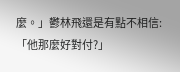麼。」鬱林飛還是有點不相信:「他那麼好對付?」